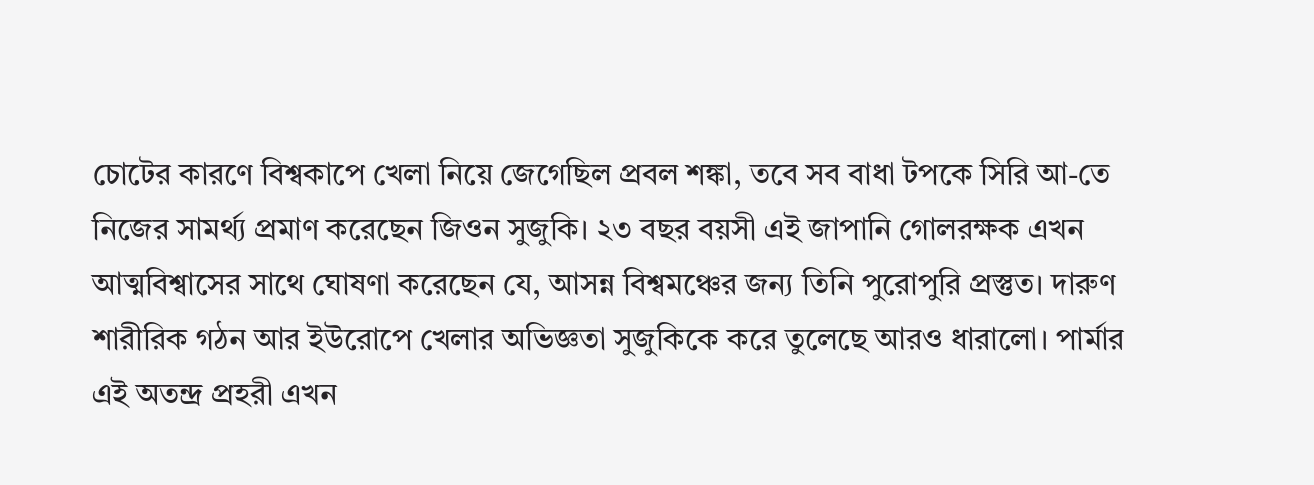চোটের কারণে বিশ্বকাপে খেলা নিয়ে জেগেছিল প্রবল শঙ্কা, তবে সব বাধা টপকে সিরি আ-তে নিজের সামর্থ্য প্রমাণ করেছেন জিওন সুজুকি। ২৩ বছর বয়সী এই জাপানি গোলরক্ষক এখন আত্মবিশ্বাসের সাথে ঘোষণা করেছেন যে, আসন্ন বিশ্বমঞ্চের জন্য তিনি পুরোপুরি প্রস্তুত। দারুণ শারীরিক গঠন আর ইউরোপে খেলার অভিজ্ঞতা সুজুকিকে করে তুলেছে আরও ধারালো। পার্মার এই অতন্দ্র প্রহরী এখন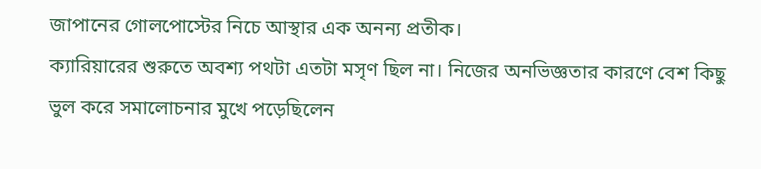জাপানের গোলপোস্টের নিচে আস্থার এক অনন্য প্রতীক।
ক্যারিয়ারের শুরুতে অবশ্য পথটা এতটা মসৃণ ছিল না। নিজের অনভিজ্ঞতার কারণে বেশ কিছু ভুল করে সমালোচনার মুখে পড়েছিলেন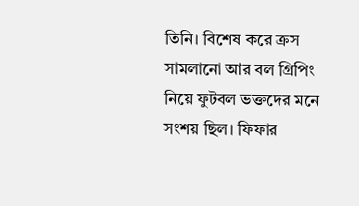তিনি। বিশেষ করে ক্রস সামলানো আর বল গ্রিপিং নিয়ে ফুটবল ভক্তদের মনে সংশয় ছিল। ফিফার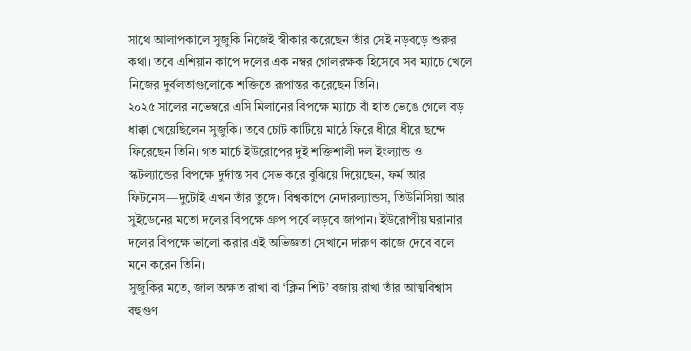সাথে আলাপকালে সুজুকি নিজেই স্বীকার করেছেন তাঁর সেই নড়বড়ে শুরুর কথা। তবে এশিয়ান কাপে দলের এক নম্বর গোলরক্ষক হিসেবে সব ম্যাচে খেলে নিজের দুর্বলতাগুলোকে শক্তিতে রূপান্তর করেছেন তিনি।
২০২৫ সালের নভেম্বরে এসি মিলানের বিপক্ষে ম্যাচে বাঁ হাত ভেঙে গেলে বড় ধাক্কা খেয়েছিলেন সুজুকি। তবে চোট কাটিয়ে মাঠে ফিরে ধীরে ধীরে ছন্দে ফিরেছেন তিনি। গত মার্চে ইউরোপের দুই শক্তিশালী দল ইংল্যান্ড ও স্কটল্যান্ডের বিপক্ষে দুর্দান্ত সব সেভ করে বুঝিয়ে দিয়েছেন, ফর্ম আর ফিটনেস—দুটোই এখন তাঁর তুঙ্গে। বিশ্বকাপে নেদারল্যান্ডস, তিউনিসিয়া আর সুইডেনের মতো দলের বিপক্ষে গ্রুপ পর্বে লড়বে জাপান। ইউরোপীয় ঘরানার দলের বিপক্ষে ভালো করার এই অভিজ্ঞতা সেখানে দারুণ কাজে দেবে বলে মনে করেন তিনি।
সুজুকির মতে, জাল অক্ষত রাখা বা ‘ক্লিন শিট’ বজায় রাখা তাঁর আত্মবিশ্বাস বহুগুণ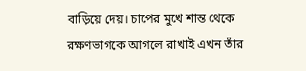বাড়িয়ে দেয়। চাপের মুখে শান্ত থেকে রক্ষণভাগকে আগলে রাখাই এখন তাঁর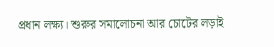প্রধান লক্ষ্য। শুরুর সমালোচনা আর চোটের লড়াই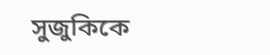সুজুকিকে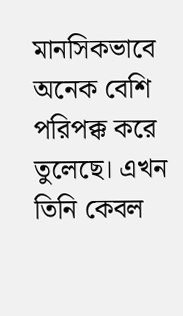মানসিকভাবে অনেক বেশি পরিপক্ক করে তুলেছে। এখন তিনি কেবল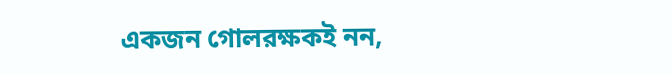একজন গোলরক্ষকই নন,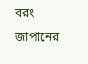বরং জাপানের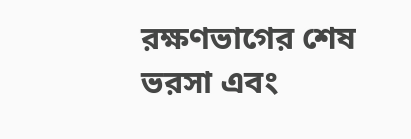রক্ষণভাগের শেষ ভরসা এবং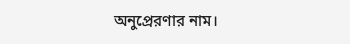অনুপ্রেরণার নাম।